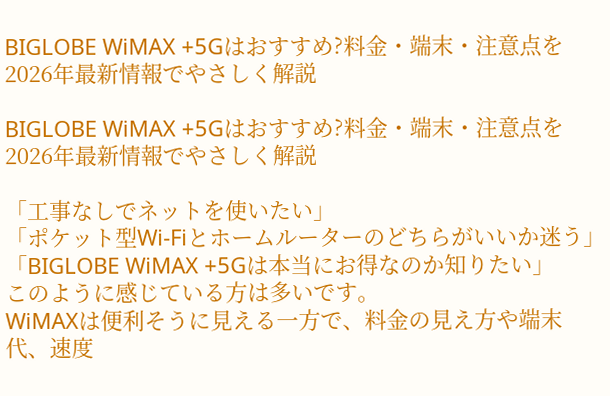BIGLOBE WiMAX +5Gはおすすめ?料金・端末・注意点を2026年最新情報でやさしく解説

BIGLOBE WiMAX +5Gはおすすめ?料金・端末・注意点を2026年最新情報でやさしく解説

「工事なしでネットを使いたい」
「ポケット型Wi-Fiとホームルーターのどちらがいいか迷う」
「BIGLOBE WiMAX +5Gは本当にお得なのか知りたい」
このように感じている方は多いです。
WiMAXは便利そうに見える一方で、料金の見え方や端末代、速度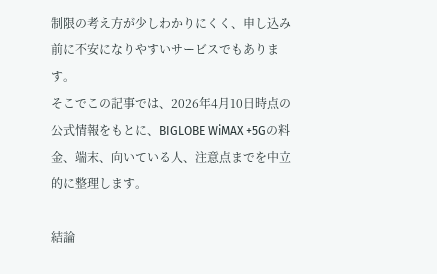制限の考え方が少しわかりにくく、申し込み前に不安になりやすいサービスでもあります。
そこでこの記事では、2026年4月10日時点の公式情報をもとに、BIGLOBE WiMAX +5Gの料金、端末、向いている人、注意点までを中立的に整理します。

結論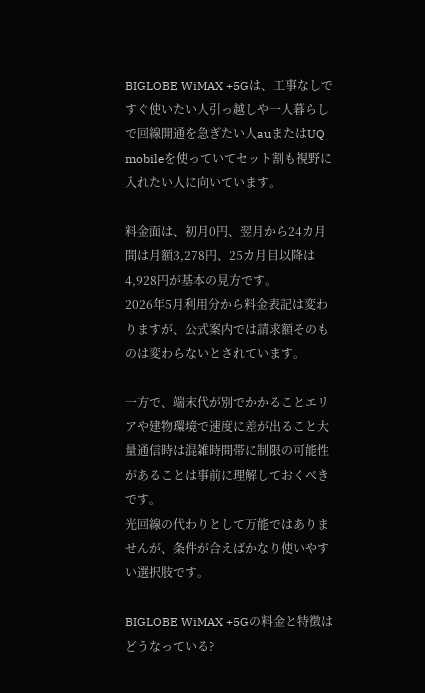BIGLOBE WiMAX +5Gは、工事なしですぐ使いたい人引っ越しや一人暮らしで回線開通を急ぎたい人auまたはUQ mobileを使っていてセット割も視野に入れたい人に向いています。

料金面は、初月0円、翌月から24カ月間は月額3,278円、25カ月目以降は4,928円が基本の見方です。
2026年5月利用分から料金表記は変わりますが、公式案内では請求額そのものは変わらないとされています。

一方で、端末代が別でかかることエリアや建物環境で速度に差が出ること大量通信時は混雑時間帯に制限の可能性があることは事前に理解しておくべきです。
光回線の代わりとして万能ではありませんが、条件が合えばかなり使いやすい選択肢です。

BIGLOBE WiMAX +5Gの料金と特徴はどうなっている?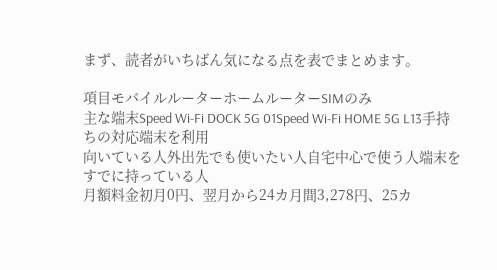まず、読者がいちばん気になる点を表でまとめます。

項目モバイルルーターホームルーターSIMのみ
主な端末Speed Wi-Fi DOCK 5G 01Speed Wi-Fi HOME 5G L13手持ちの対応端末を利用
向いている人外出先でも使いたい人自宅中心で使う人端末をすでに持っている人
月額料金初月0円、翌月から24カ月間3,278円、25カ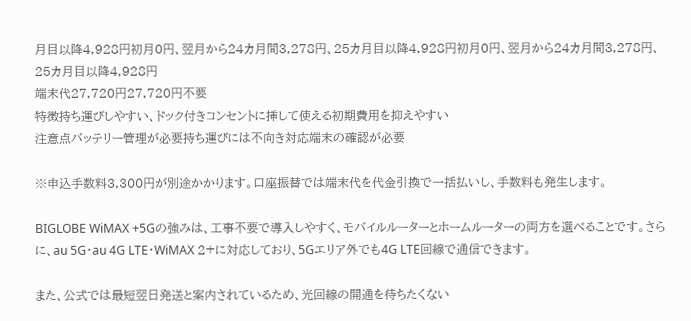月目以降4,928円初月0円、翌月から24カ月間3,278円、25カ月目以降4,928円初月0円、翌月から24カ月間3,278円、25カ月目以降4,928円
端末代27,720円27,720円不要
特徴持ち運びしやすい、ドック付きコンセントに挿して使える初期費用を抑えやすい
注意点バッテリー管理が必要持ち運びには不向き対応端末の確認が必要

※申込手数料3,300円が別途かかります。口座振替では端末代を代金引換で一括払いし、手数料も発生します。

BIGLOBE WiMAX +5Gの強みは、工事不要で導入しやすく、モバイルルーターとホームルーターの両方を選べることです。さらに、au 5G・au 4G LTE・WiMAX 2+に対応しており、5Gエリア外でも4G LTE回線で通信できます。

また、公式では最短翌日発送と案内されているため、光回線の開通を待ちたくない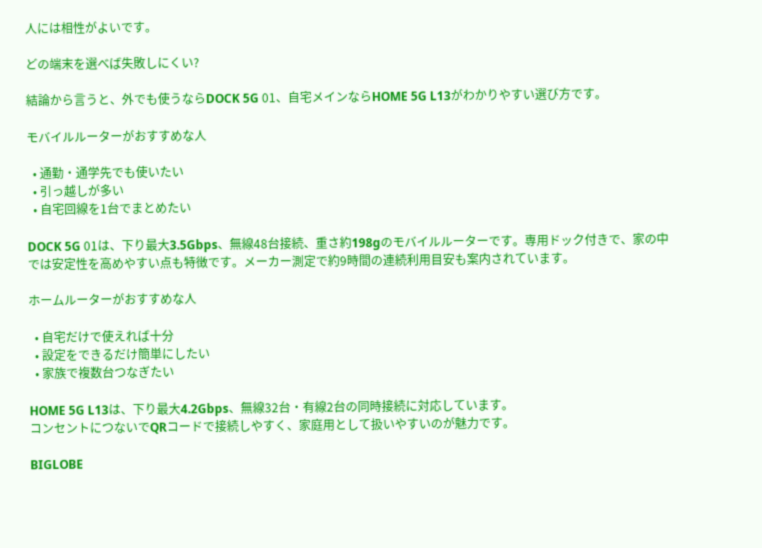人には相性がよいです。

どの端末を選べば失敗しにくい?

結論から言うと、外でも使うならDOCK 5G 01、自宅メインならHOME 5G L13がわかりやすい選び方です。

モバイルルーターがおすすめな人

  • 通勤・通学先でも使いたい
  • 引っ越しが多い
  • 自宅回線を1台でまとめたい

DOCK 5G 01は、下り最大3.5Gbps、無線48台接続、重さ約198gのモバイルルーターです。専用ドック付きで、家の中では安定性を高めやすい点も特徴です。メーカー測定で約9時間の連続利用目安も案内されています。

ホームルーターがおすすめな人

  • 自宅だけで使えれば十分
  • 設定をできるだけ簡単にしたい
  • 家族で複数台つなぎたい

HOME 5G L13は、下り最大4.2Gbps、無線32台・有線2台の同時接続に対応しています。
コンセントにつないでQRコードで接続しやすく、家庭用として扱いやすいのが魅力です。

BIGLOBE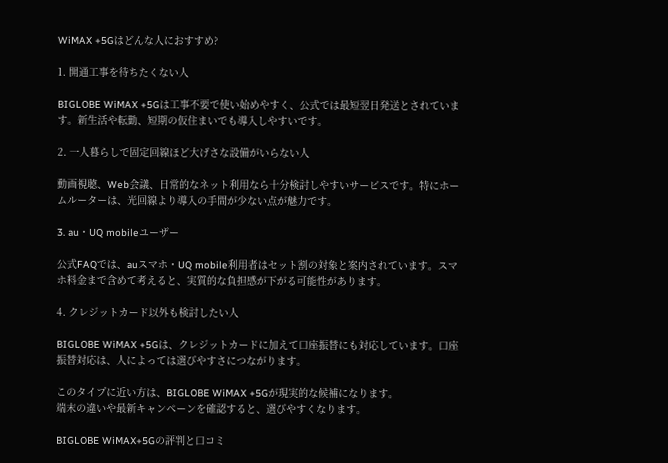WiMAX +5Gはどんな人におすすめ?

1. 開通工事を待ちたくない人

BIGLOBE WiMAX +5Gは工事不要で使い始めやすく、公式では最短翌日発送とされています。新生活や転勤、短期の仮住まいでも導入しやすいです。

2. 一人暮らしで固定回線ほど大げさな設備がいらない人

動画視聴、Web会議、日常的なネット利用なら十分検討しやすいサービスです。特にホームルーターは、光回線より導入の手間が少ない点が魅力です。

3. au・UQ mobileユーザー

公式FAQでは、auスマホ・UQ mobile利用者はセット割の対象と案内されています。スマホ料金まで含めて考えると、実質的な負担感が下がる可能性があります。

4. クレジットカード以外も検討したい人

BIGLOBE WiMAX +5Gは、クレジットカードに加えて口座振替にも対応しています。口座振替対応は、人によっては選びやすさにつながります。

このタイプに近い方は、BIGLOBE WiMAX +5Gが現実的な候補になります。
端末の違いや最新キャンペーンを確認すると、選びやすくなります。

BIGLOBE WiMAX+5Gの評判と口コミ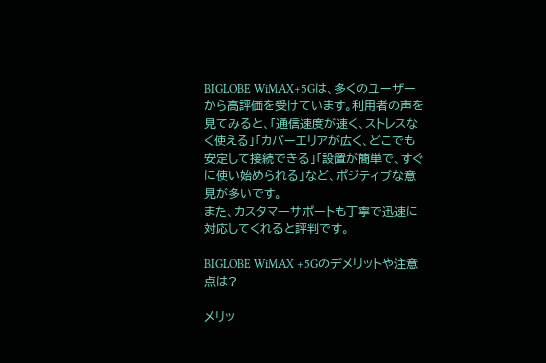BIGLOBE WiMAX+5Gは、多くのユーザーから高評価を受けています。利用者の声を見てみると、「通信速度が速く、ストレスなく使える」「カバーエリアが広く、どこでも安定して接続できる」「設置が簡単で、すぐに使い始められる」など、ポジティブな意見が多いです。
また、カスタマーサポートも丁寧で迅速に対応してくれると評判です。

BIGLOBE WiMAX +5Gのデメリットや注意点は?

メリッ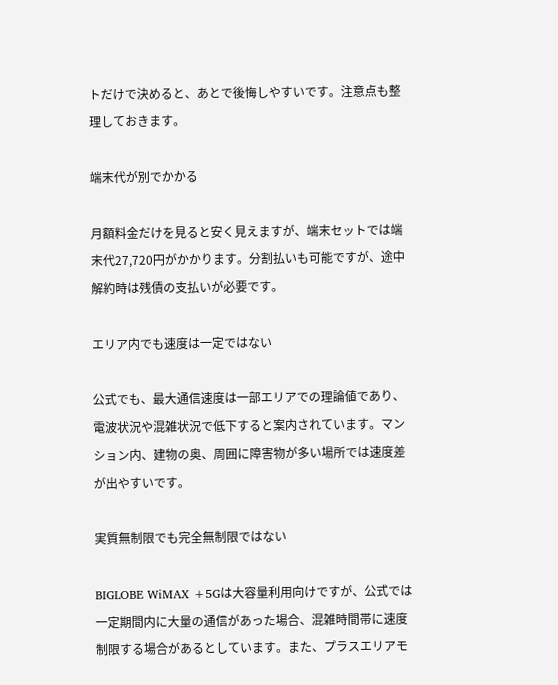トだけで決めると、あとで後悔しやすいです。注意点も整理しておきます。

端末代が別でかかる

月額料金だけを見ると安く見えますが、端末セットでは端末代27,720円がかかります。分割払いも可能ですが、途中解約時は残債の支払いが必要です。

エリア内でも速度は一定ではない

公式でも、最大通信速度は一部エリアでの理論値であり、電波状況や混雑状況で低下すると案内されています。マンション内、建物の奥、周囲に障害物が多い場所では速度差が出やすいです。

実質無制限でも完全無制限ではない

BIGLOBE WiMAX +5Gは大容量利用向けですが、公式では一定期間内に大量の通信があった場合、混雑時間帯に速度制限する場合があるとしています。また、プラスエリアモ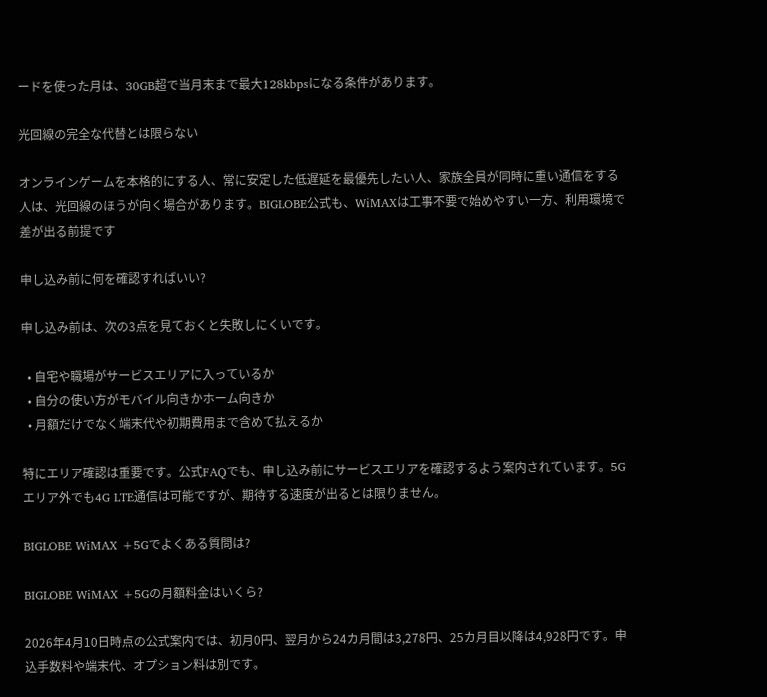ードを使った月は、30GB超で当月末まで最大128kbpsになる条件があります。

光回線の完全な代替とは限らない

オンラインゲームを本格的にする人、常に安定した低遅延を最優先したい人、家族全員が同時に重い通信をする人は、光回線のほうが向く場合があります。BIGLOBE公式も、WiMAXは工事不要で始めやすい一方、利用環境で差が出る前提です

申し込み前に何を確認すればいい?

申し込み前は、次の3点を見ておくと失敗しにくいです。

  • 自宅や職場がサービスエリアに入っているか
  • 自分の使い方がモバイル向きかホーム向きか
  • 月額だけでなく端末代や初期費用まで含めて払えるか

特にエリア確認は重要です。公式FAQでも、申し込み前にサービスエリアを確認するよう案内されています。5Gエリア外でも4G LTE通信は可能ですが、期待する速度が出るとは限りません。

BIGLOBE WiMAX +5Gでよくある質問は?

BIGLOBE WiMAX +5Gの月額料金はいくら?

2026年4月10日時点の公式案内では、初月0円、翌月から24カ月間は3,278円、25カ月目以降は4,928円です。申込手数料や端末代、オプション料は別です。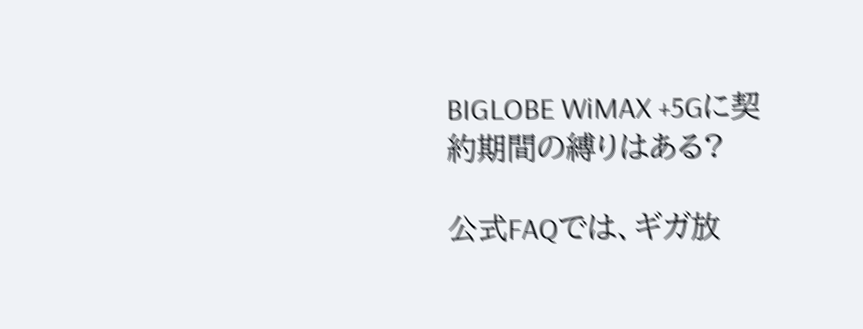BIGLOBE WiMAX +5Gに契約期間の縛りはある?

公式FAQでは、ギガ放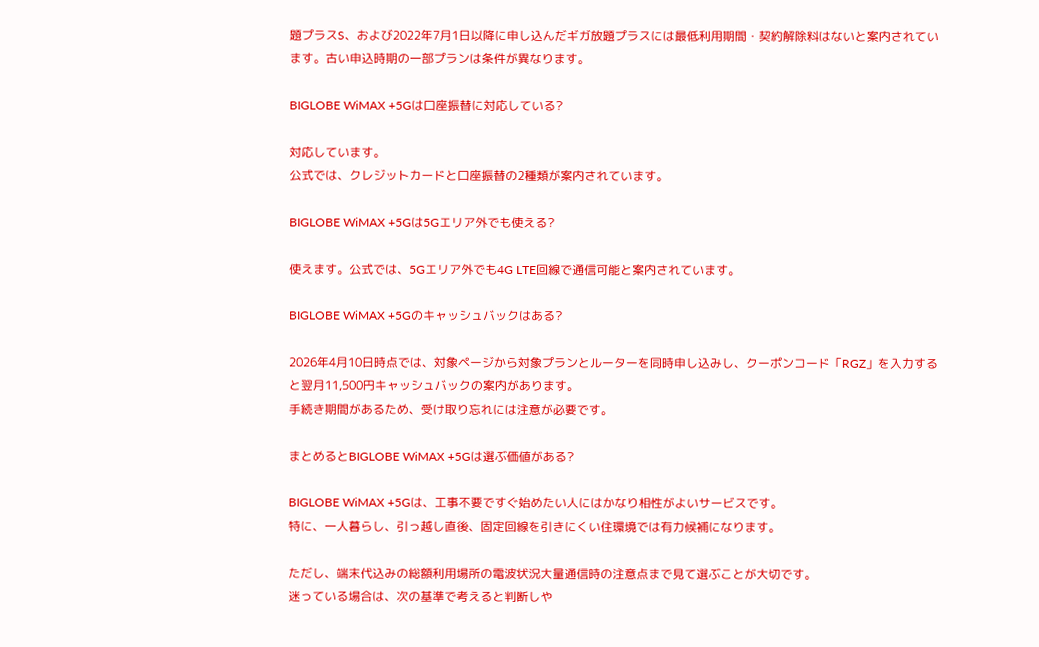題プラスS、および2022年7月1日以降に申し込んだギガ放題プラスには最低利用期間・契約解除料はないと案内されています。古い申込時期の一部プランは条件が異なります。

BIGLOBE WiMAX +5Gは口座振替に対応している?

対応しています。
公式では、クレジットカードと口座振替の2種類が案内されています。

BIGLOBE WiMAX +5Gは5Gエリア外でも使える?

使えます。公式では、5Gエリア外でも4G LTE回線で通信可能と案内されています。

BIGLOBE WiMAX +5Gのキャッシュバックはある?

2026年4月10日時点では、対象ページから対象プランとルーターを同時申し込みし、クーポンコード「RGZ」を入力すると翌月11,500円キャッシュバックの案内があります。
手続き期間があるため、受け取り忘れには注意が必要です。

まとめるとBIGLOBE WiMAX +5Gは選ぶ価値がある?

BIGLOBE WiMAX +5Gは、工事不要ですぐ始めたい人にはかなり相性がよいサービスです。
特に、一人暮らし、引っ越し直後、固定回線を引きにくい住環境では有力候補になります。

ただし、端末代込みの総額利用場所の電波状況大量通信時の注意点まで見て選ぶことが大切です。
迷っている場合は、次の基準で考えると判断しや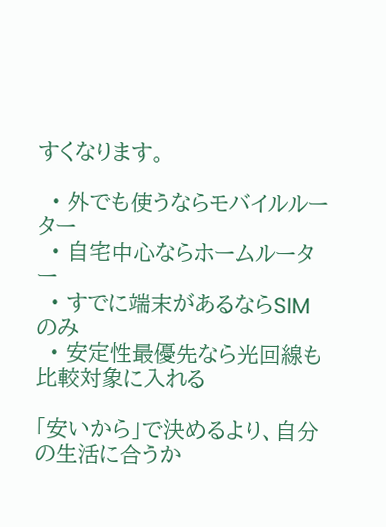すくなります。

  • 外でも使うならモバイルルーター
  • 自宅中心ならホームルーター
  • すでに端末があるならSIMのみ
  • 安定性最優先なら光回線も比較対象に入れる

「安いから」で決めるより、自分の生活に合うか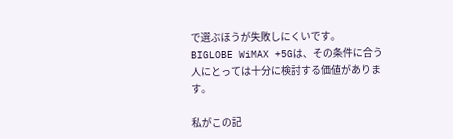で選ぶほうが失敗しにくいです。
BIGLOBE WiMAX +5Gは、その条件に合う人にとっては十分に検討する価値があります。

私がこの記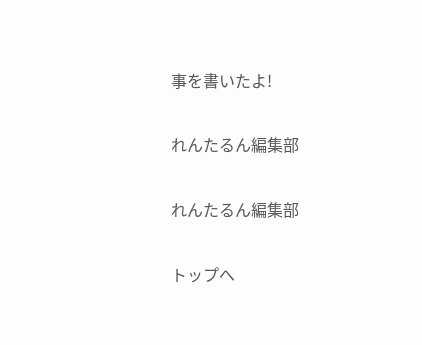事を書いたよ!

れんたるん編集部

れんたるん編集部

トップへ